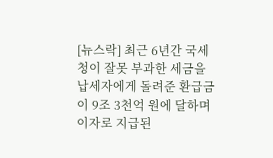[뉴스락] 최근 6년간 국세청이 잘못 부과한 세금을 납세자에게 돌려준 환급금이 9조 3천억 원에 달하며 이자로 지급된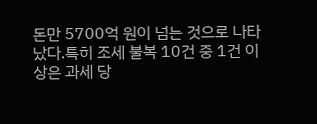돈만 5700억 원이 넘는 것으로 나타났다.특히 조세 불복 10건 중 1건 이상은 과세 당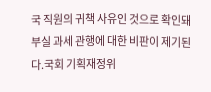국 직원의 귀책 사유인 것으로 확인돼 부실 과세 관행에 대한 비판이 제기된다.국회 기획재정위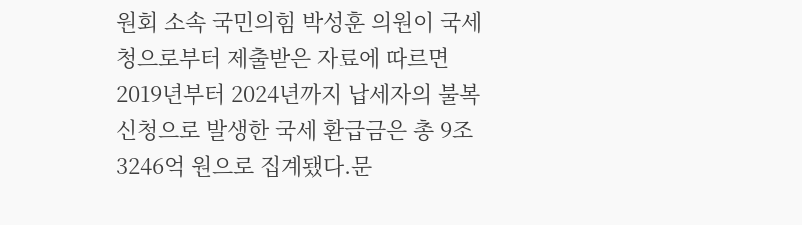원회 소속 국민의힘 박성훈 의원이 국세청으로부터 제출받은 자료에 따르면 2019년부터 2024년까지 납세자의 불복 신청으로 발생한 국세 환급금은 총 9조 3246억 원으로 집계됐다.문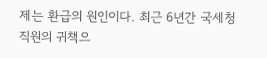제는 환급의 원인이다. 최근 6년간 국세청 직원의 귀책으